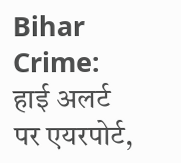Bihar Crime: हाई अलर्ट पर एयरपोर्ट,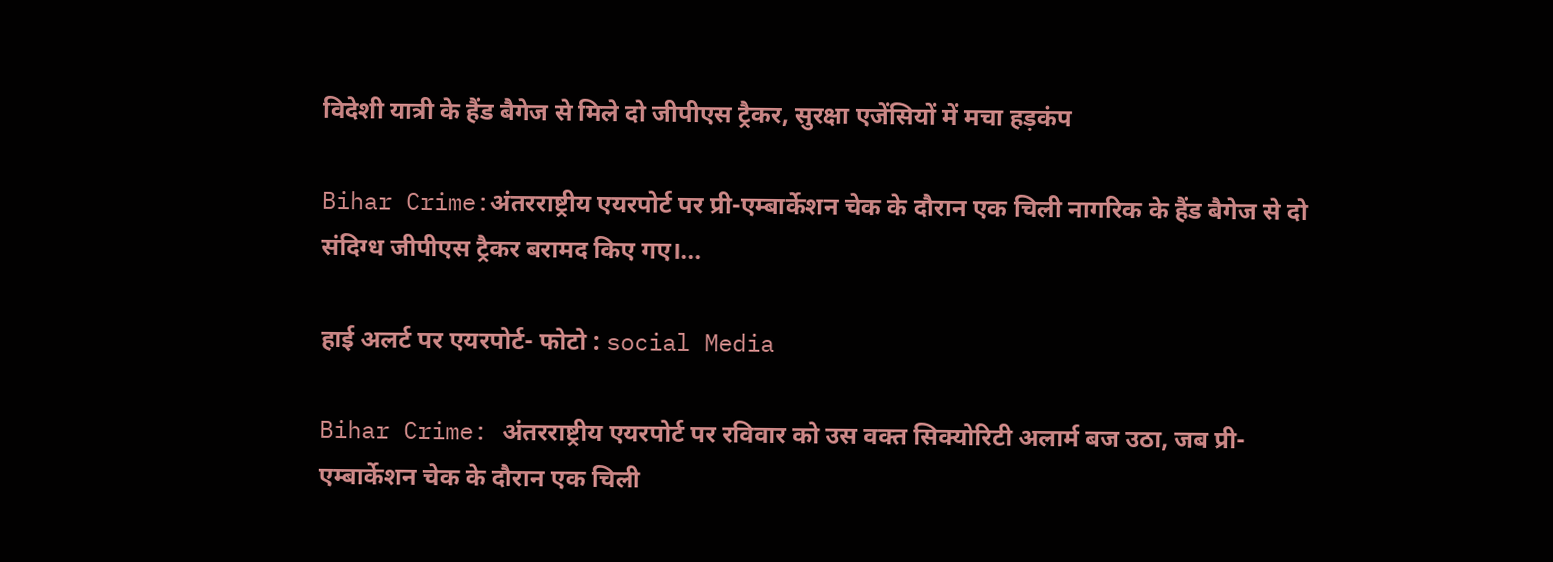विदेशी यात्री के हैंड बैगेज से मिले दो जीपीएस ट्रैकर, सुरक्षा एजेंसियों में मचा हड़कंप

Bihar Crime:अंतरराष्ट्रीय एयरपोर्ट पर प्री-एम्बार्केशन चेक के दौरान एक चिली नागरिक के हैंड बैगेज से दो संदिग्ध जीपीएस ट्रैकर बरामद किए गए।...

हाई अलर्ट पर एयरपोर्ट- फोटो : social Media

Bihar Crime: अंतरराष्ट्रीय एयरपोर्ट पर रविवार को उस वक्त सिक्योरिटी अलार्म बज उठा, जब प्री-एम्बार्केशन चेक के दौरान एक चिली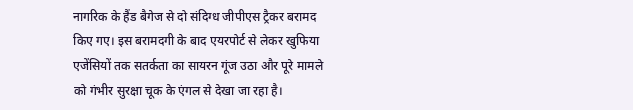नागरिक के हैंड बैगेज से दो संदिग्ध जीपीएस ट्रैकर बरामद किए गए। इस बरामदगी के बाद एयरपोर्ट से लेकर खुफिया एजेंसियों तक सतर्कता का सायरन गूंज उठा और पूरे मामले को गंभीर सुरक्षा चूक के एंगल से देखा जा रहा है।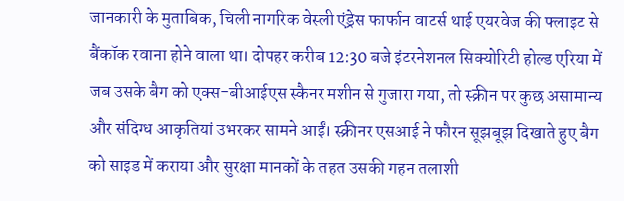जानकारी के मुताबिक, चिली नागरिक वेस्ली एंड्रेस फार्फान वाटर्स थाई एयरवेज की फ्लाइट से बैंकॉक रवाना होने वाला था। दोपहर करीब 12:30 बजे इंटरनेशनल सिक्योरिटी होल्ड एरिया में जब उसके बैग को एक्स-बीआईएस स्कैनर मशीन से गुजारा गया, तो स्क्रीन पर कुछ असामान्य और संदिग्ध आकृतियां उभरकर सामने आईं। स्क्रीनर एसआई ने फौरन सूझबूझ दिखाते हुए बैग को साइड में कराया और सुरक्षा मानकों के तहत उसकी गहन तलाशी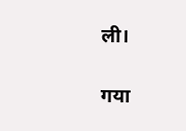ली।

गया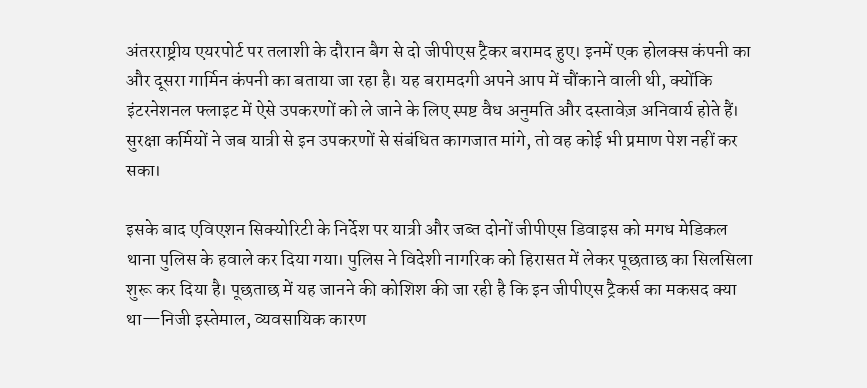अंतरराष्ट्रीय एयरपोर्ट पर तलाशी के दौरान बैग से दो जीपीएस ट्रैकर बरामद हुए। इनमें एक होलक्स कंपनी का और दूसरा गार्मिन कंपनी का बताया जा रहा है। यह बरामदगी अपने आप में चौंकाने वाली थी, क्योंकि इंटरनेशनल फ्लाइट में ऐसे उपकरणों को ले जाने के लिए स्पष्ट वैध अनुमति और दस्तावेज़ अनिवार्य होते हैं। सुरक्षा कर्मियों ने जब यात्री से इन उपकरणों से संबंधित कागजात मांगे, तो वह कोई भी प्रमाण पेश नहीं कर सका।

इसके बाद एविएशन सिक्योरिटी के निर्देश पर यात्री और जब्त दोनों जीपीएस डिवाइस को मगध मेडिकल थाना पुलिस के हवाले कर दिया गया। पुलिस ने विदेशी नागरिक को हिरासत में लेकर पूछताछ का सिलसिला शुरू कर दिया है। पूछताछ में यह जानने की कोशिश की जा रही है कि इन जीपीएस ट्रैकर्स का मकसद क्या था—निजी इस्तेमाल, व्यवसायिक कारण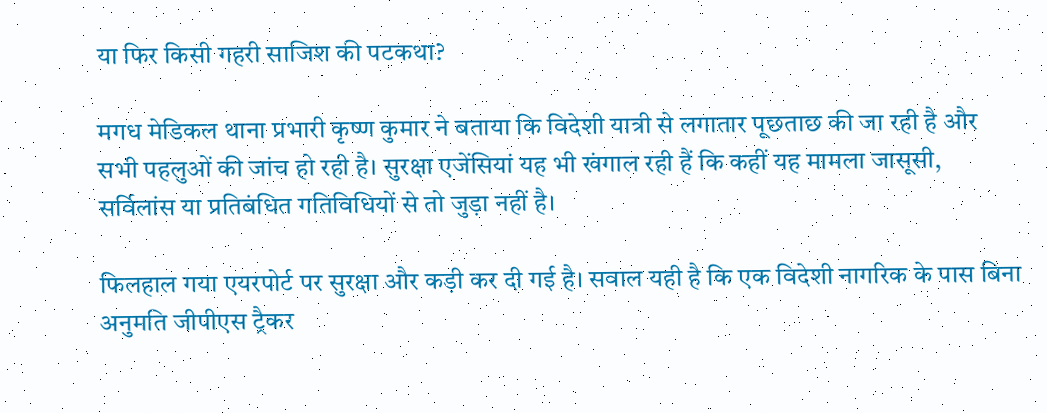या फिर किसी गहरी साजिश की पटकथा?

मगध मेडिकल थाना प्रभारी कृष्ण कुमार ने बताया कि विदेशी यात्री से लगातार पूछताछ की जा रही है और सभी पहलुओं की जांच हो रही है। सुरक्षा एजेंसियां यह भी खंगाल रही हैं कि कहीं यह मामला जासूसी, सर्विलांस या प्रतिबंधित गतिविधियों से तो जुड़ा नहीं है।

फिलहाल गया एयरपोर्ट पर सुरक्षा और कड़ी कर दी गई है। सवाल यही है कि एक विदेशी नागरिक के पास बिना अनुमति जीपीएस ट्रैकर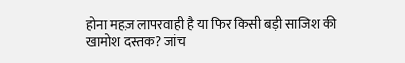होना महज़ लापरवाही है या फिर किसी बड़ी साजिश की खामोश दस्तक? जांच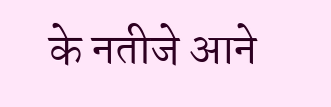के नतीजे आने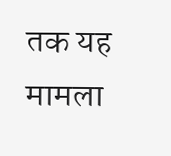तक यह मामला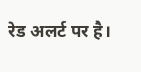रेड अलर्ट पर है।